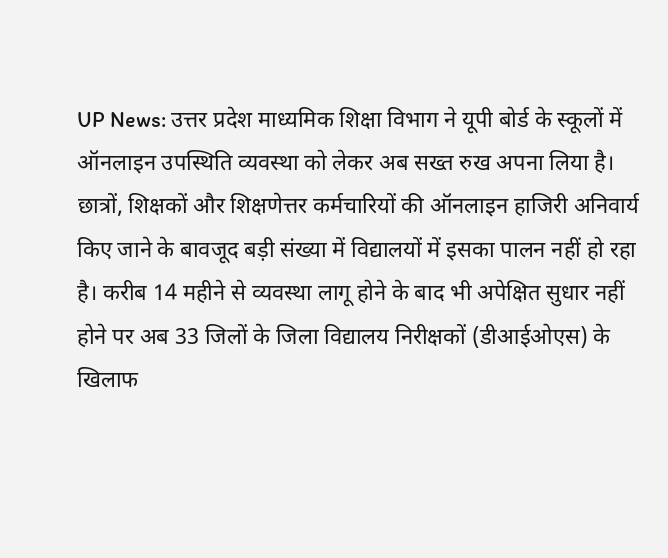UP News: उत्तर प्रदेश माध्यमिक शिक्षा विभाग ने यूपी बोर्ड के स्कूलों में ऑनलाइन उपस्थिति व्यवस्था को लेकर अब सख्त रुख अपना लिया है। छात्रों, शिक्षकों और शिक्षणेत्तर कर्मचारियों की ऑनलाइन हाजिरी अनिवार्य किए जाने के बावजूद बड़ी संख्या में विद्यालयों में इसका पालन नहीं हो रहा है। करीब 14 महीने से व्यवस्था लागू होने के बाद भी अपेक्षित सुधार नहीं होने पर अब 33 जिलों के जिला विद्यालय निरीक्षकों (डीआईओएस) के खिलाफ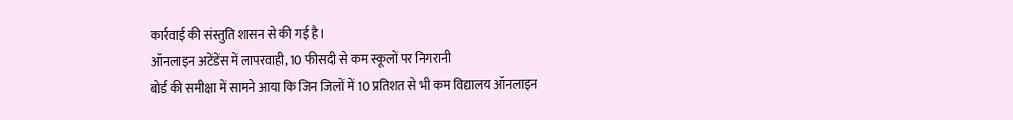कार्रवाई की संस्तुति शासन से की गई है।
ऑनलाइन अटेंडेंस में लापरवाही, 10 फीसदी से कम स्कूलों पर निगरानी
बोर्ड की समीक्षा में सामने आया कि जिन जिलों में 10 प्रतिशत से भी कम विद्यालय ऑनलाइन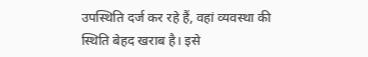उपस्थिति दर्ज कर रहे हैं, वहां व्यवस्था की स्थिति बेहद खराब है। इसे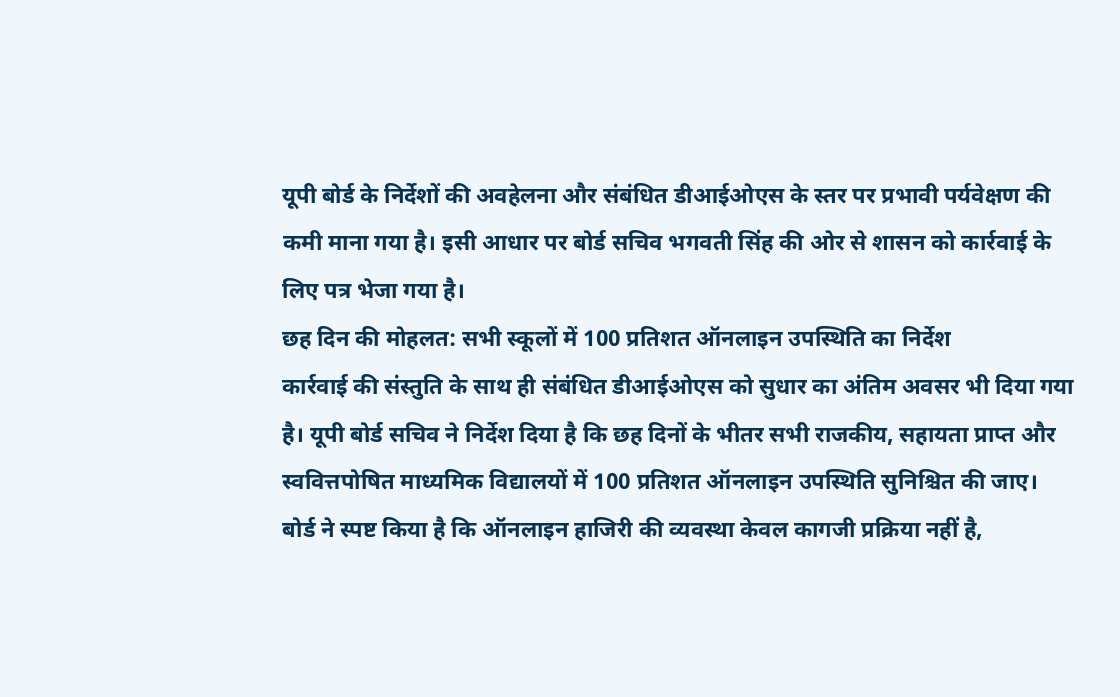यूपी बोर्ड के निर्देशों की अवहेलना और संबंधित डीआईओएस के स्तर पर प्रभावी पर्यवेक्षण की कमी माना गया है। इसी आधार पर बोर्ड सचिव भगवती सिंह की ओर से शासन को कार्रवाई के लिए पत्र भेजा गया है।
छह दिन की मोहलत: सभी स्कूलों में 100 प्रतिशत ऑनलाइन उपस्थिति का निर्देश
कार्रवाई की संस्तुति के साथ ही संबंधित डीआईओएस को सुधार का अंतिम अवसर भी दिया गया है। यूपी बोर्ड सचिव ने निर्देश दिया है कि छह दिनों के भीतर सभी राजकीय, सहायता प्राप्त और स्ववित्तपोषित माध्यमिक विद्यालयों में 100 प्रतिशत ऑनलाइन उपस्थिति सुनिश्चित की जाए।
बोर्ड ने स्पष्ट किया है कि ऑनलाइन हाजिरी की व्यवस्था केवल कागजी प्रक्रिया नहीं है,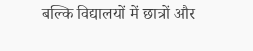बल्कि विद्यालयों में छात्रों और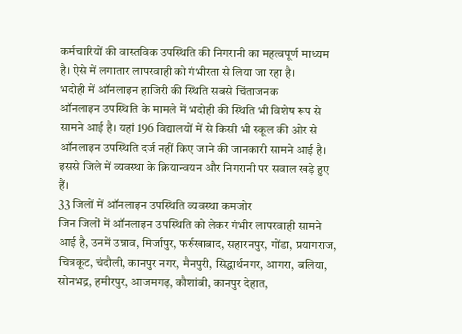कर्मचारियों की वास्तविक उपस्थिति की निगरानी का महत्वपूर्ण माध्यम है। ऐसे में लगातार लापरवाही को गंभीरता से लिया जा रहा है।
भदोही में ऑनलाइन हाजिरी की स्थिति सबसे चिंताजनक
ऑनलाइन उपस्थिति के मामले में भदोही की स्थिति भी विशेष रूप से सामने आई है। यहां 196 विद्यालयों में से किसी भी स्कूल की ओर से ऑनलाइन उपस्थिति दर्ज नहीं किए जाने की जानकारी सामने आई है। इससे जिले में व्यवस्था के क्रियान्वयन और निगरानी पर सवाल खड़े हुए हैं।
33 जिलों में ऑनलाइन उपस्थिति व्यवस्था कमजोर
जिन जिलों में ऑनलाइन उपस्थिति को लेकर गंभीर लापरवाही सामने आई है, उनमें उन्नाव, मिर्जापुर, फर्रुखाबाद, सहारनपुर, गोंडा, प्रयागराज, चित्रकूट, चंदौली, कानपुर नगर, मैनपुरी, सिद्धार्थनगर, आगरा, बलिया, सोनभद्र, हमीरपुर, आजमगढ़, कौशांबी, कानपुर देहात,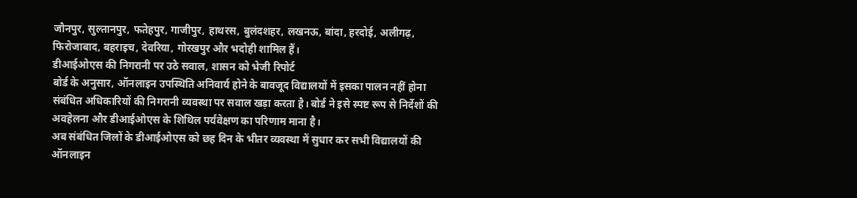जौनपुर, सुल्तानपुर, फतेहपुर, गाजीपुर, हाथरस, बुलंदशहर, लखनऊ, बांदा, हरदोई, अलीगढ़, फिरोजाबाद, बहराइच, देवरिया, गोरखपुर और भदोही शामिल हैं।
डीआईओएस की निगरानी पर उठे सवाल, शासन को भेजी रिपोर्ट
बोर्ड के अनुसार, ऑनलाइन उपस्थिति अनिवार्य होने के बावजूद विद्यालयों में इसका पालन नहीं होना संबंधित अधिकारियों की निगरानी व्यवस्था पर सवाल खड़ा करता है। बोर्ड ने इसे स्पष्ट रूप से निर्देशों की अवहेलना और डीआईओएस के शिथिल पर्यवेक्षण का परिणाम माना है।
अब संबंधित जिलों के डीआईओएस को छह दिन के भीतर व्यवस्था में सुधार कर सभी विद्यालयों की ऑनलाइन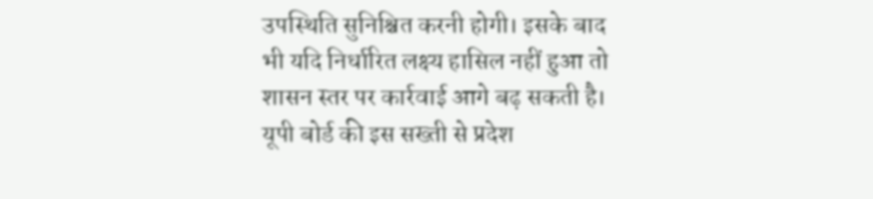उपस्थिति सुनिश्चित करनी होगी। इसके बाद भी यदि निर्धारित लक्ष्य हासिल नहीं हुआ तो शासन स्तर पर कार्रवाई आगे बढ़ सकती है। यूपी बोर्ड की इस सख्ती से प्रदेश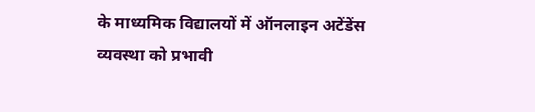के माध्यमिक विद्यालयों में ऑनलाइन अटेंडेंस व्यवस्था को प्रभावी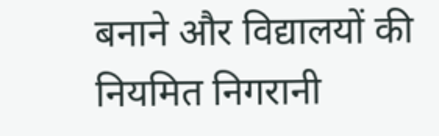बनाने और विद्यालयों की नियमित निगरानी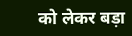को लेकर बड़ा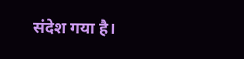संदेश गया है।